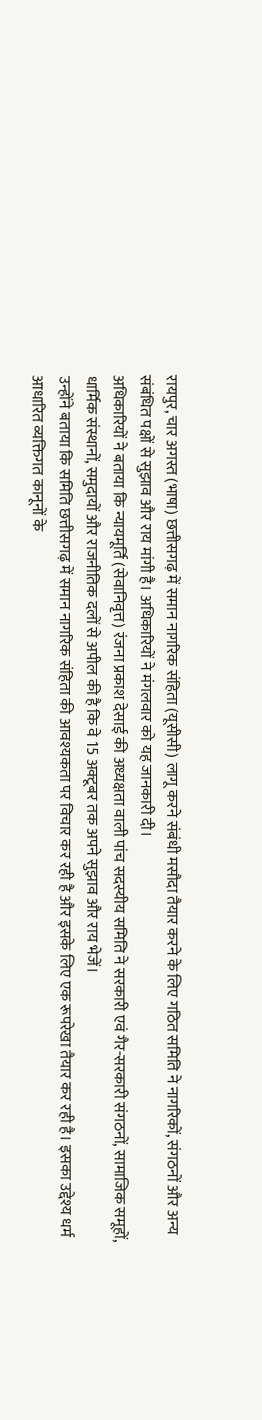रायपुर, चार अगस्त (भाषा) छत्तीसगढ़ में समान नागरिक संहिता (यूसीसी) लागू करने संबंधी मसौदा तैयार करने के लिए गठित समिति ने नागरिकों, संगठनों और अन्य संबंधित पक्षों से सुझाव और राय मांगी है। अधिकारियों ने मंगलवार को यह जानकारी दी।
अधिकारियों ने बताया कि न्यायमूर्ति (सेवानिवृत्त) रंजना प्रकाश देसाई की अध्यक्षता वाली पांच सदस्यीय समिति ने सरकारी एवं गैर-सरकारी संगठनों, सामाजिक समूहों, धार्मिक संस्थानों, समुदायों और राजनीतिक दलों से अपील की है कि वे 15 अक्टूबर तक अपने सुझाव और राय भेजें।
उन्होंने बताया कि समिति छत्तीसगढ़ में समान नागरिक संहिता की आवश्यकता पर विचार कर रही है और इसके लिए एक रूपरेखा तैयार कर रही है। इसका उद्देश्य धर्म आधारित व्यक्तिगत कानूनों के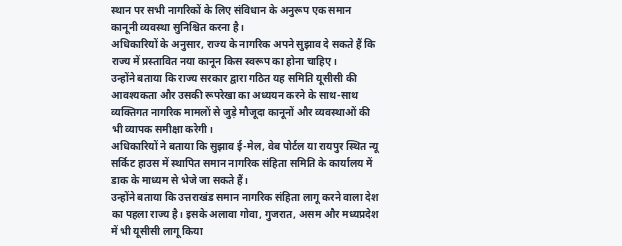स्थान पर सभी नागरिकों के लिए संविधान के अनुरूप एक समान कानूनी व्यवस्था सुनिश्चित करना है।
अधिकारियों के अनुसार, राज्य के नागरिक अपने सुझाव दे सकते हैं कि राज्य में प्रस्तावित नया कानून किस स्वरूप का होना चाहिए।
उन्होंने बताया कि राज्य सरकार द्वारा गठित यह समिति यूसीसी की आवश्यकता और उसकी रूपरेखा का अध्ययन करने के साथ-साथ व्यक्तिगत नागरिक मामलों से जुड़े मौजूदा कानूनों और व्यवस्थाओं की भी व्यापक समीक्षा करेगी।
अधिकारियों ने बताया कि सुझाव ई-मेल, वेब पोर्टल या रायपुर स्थित न्यू सर्किट हाउस में स्थापित समान नागरिक संहिता समिति के कार्यालय में डाक के माध्यम से भेजे जा सकते हैं।
उन्होंने बताया कि उत्तराखंड समान नागरिक संहिता लागू करने वाला देश का पहला राज्य है। इसके अलावा गोवा, गुजरात, असम और मध्यप्रदेश में भी यूसीसी लागू किया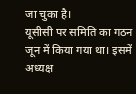जा चुका है।
यूसीसी पर समिति का गठन जून में किया गया था। इसमें अध्यक्ष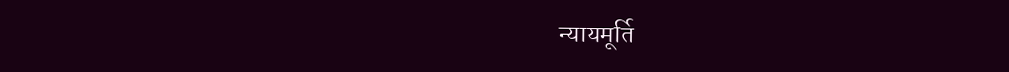न्यायमूर्ति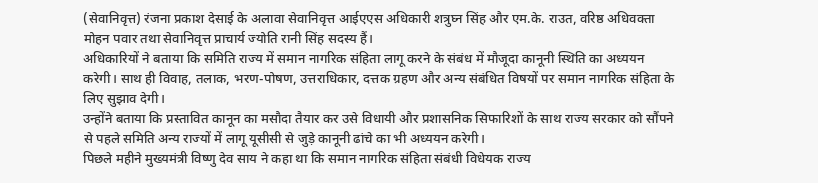(सेवानिवृत्त) रंजना प्रकाश देसाई के अलावा सेवानिवृत्त आईएएस अधिकारी शत्रुघ्न सिंह और एम.के. राउत, वरिष्ठ अधिवक्ता मोहन पवार तथा सेवानिवृत्त प्राचार्य ज्योति रानी सिंह सदस्य हैं।
अधिकारियों ने बताया कि समिति राज्य में समान नागरिक संहिता लागू करने के संबंध में मौजूदा कानूनी स्थिति का अध्ययन करेगी। साथ ही विवाह, तलाक, भरण-पोषण, उत्तराधिकार, दत्तक ग्रहण और अन्य संबंधित विषयों पर समान नागरिक संहिता के लिए सुझाव देगी।
उन्होंने बताया कि प्रस्तावित कानून का मसौदा तैयार कर उसे विधायी और प्रशासनिक सिफारिशों के साथ राज्य सरकार को सौंपने से पहले समिति अन्य राज्यों में लागू यूसीसी से जुड़े कानूनी ढांचे का भी अध्ययन करेगी।
पिछले महीने मुख्यमंत्री विष्णु देव साय ने कहा था कि समान नागरिक संहिता संबंधी विधेयक राज्य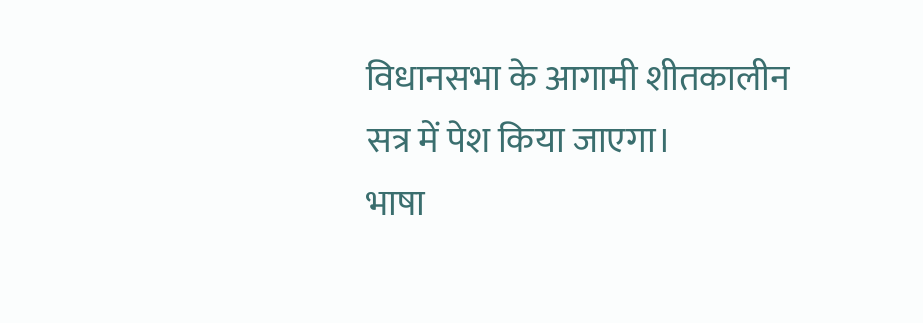विधानसभा के आगामी शीतकालीन सत्र में पेश किया जाएगा।
भाषा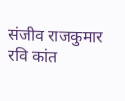संजीव राजकुमार रवि कांत